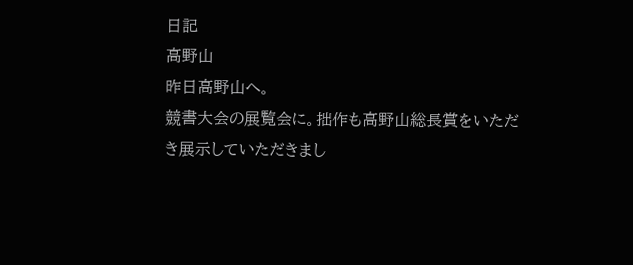日記
高野山
昨日高野山へ。
競書大会の展覧会に。拙作も高野山総長賞をいただき展示していただきまし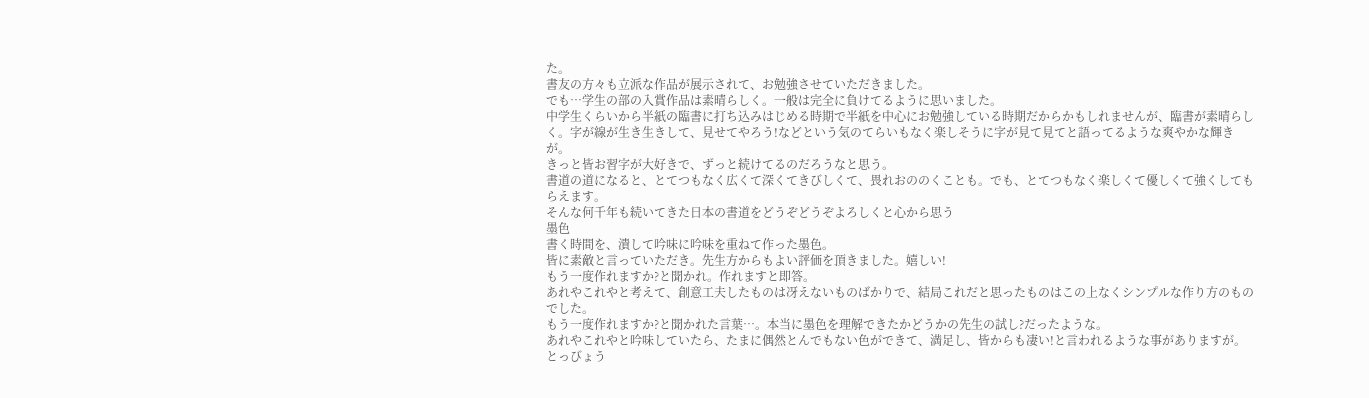た。
書友の方々も立派な作品が展示されて、お勉強させていただきました。
でも…学生の部の入賞作品は素晴らしく。一般は完全に負けてるように思いました。
中学生くらいから半紙の臨書に打ち込みはじめる時期で半紙を中心にお勉強している時期だからかもしれませんが、臨書が素晴らしく。字が線が生き生きして、見せてやろう!などという気のてらいもなく楽しそうに字が見て見てと語ってるような爽やかな輝きが。
きっと皆お習字が大好きで、ずっと続けてるのだろうなと思う。
書道の道になると、とてつもなく広くて深くてきびしくて、畏れおののくことも。でも、とてつもなく楽しくて優しくて強くしてもらえます。
そんな何千年も続いてきた日本の書道をどうぞどうぞよろしくと心から思う
墨色
書く時間を、潰して吟味に吟味を重ねて作った墨色。
皆に素敵と言っていただき。先生方からもよい評価を頂きました。嬉しい!
もう一度作れますか?と聞かれ。作れますと即答。
あれやこれやと考えて、創意工夫したものは冴えないものばかりで、結局これだと思ったものはこの上なくシンプルな作り方のものでした。
もう一度作れますか?と聞かれた言葉…。本当に墨色を理解できたかどうかの先生の試し?だったような。
あれやこれやと吟味していたら、たまに偶然とんでもない色ができて、満足し、皆からも凄い!と言われるような事がありますが。とっびょう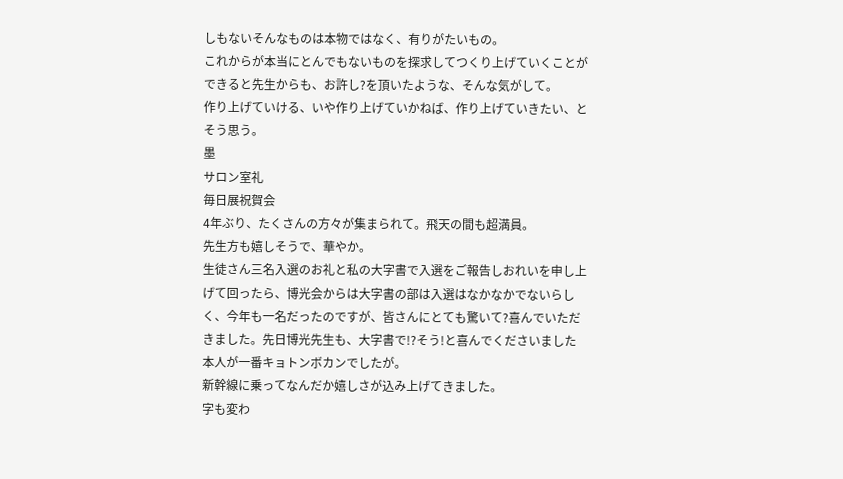しもないそんなものは本物ではなく、有りがたいもの。
これからが本当にとんでもないものを探求してつくり上げていくことができると先生からも、お許し?を頂いたような、そんな気がして。
作り上げていける、いや作り上げていかねば、作り上げていきたい、とそう思う。
墨
サロン室礼
毎日展祝賀会
4年ぶり、たくさんの方々が集まられて。飛天の間も超満員。
先生方も嬉しそうで、華やか。
生徒さん三名入選のお礼と私の大字書で入選をご報告しおれいを申し上げて回ったら、博光会からは大字書の部は入選はなかなかでないらしく、今年も一名だったのですが、皆さんにとても驚いて?喜んでいただきました。先日博光先生も、大字書で!?そう!と喜んでくださいました
本人が一番キョトンボカンでしたが。
新幹線に乗ってなんだか嬉しさが込み上げてきました。
字も変わ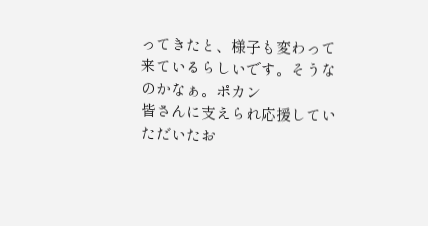ってきたと、様子も変わって来ているらしいです。そうなのかなぁ。ポカン
皆さんに支えられ応援していただいたお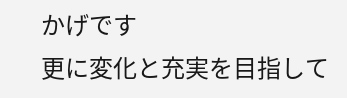かげです
更に変化と充実を目指して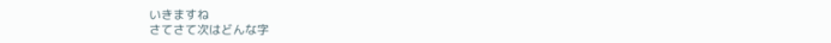いきますね
さてさて次はどんな字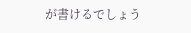が書けるでしょう